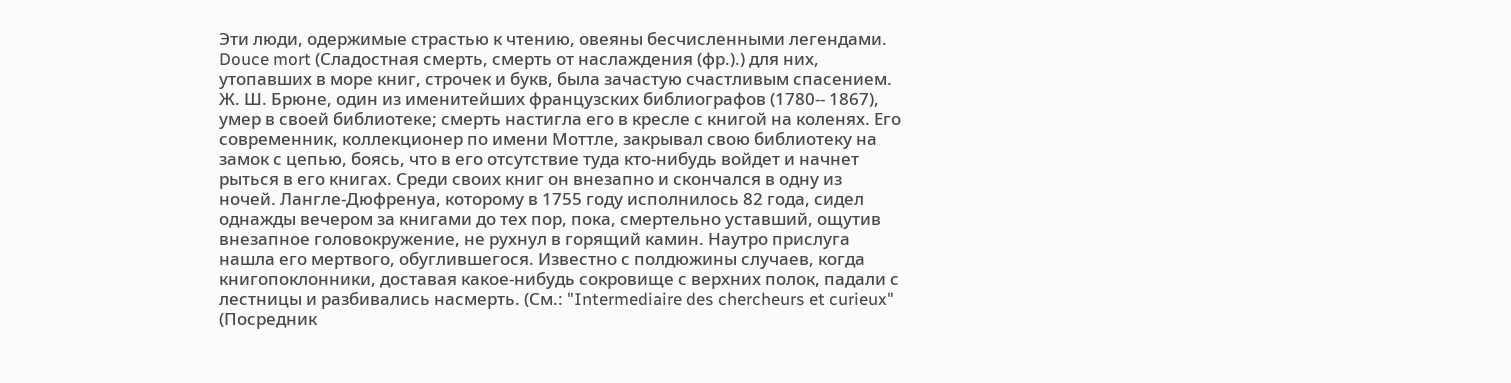Эти люди, одержимые страстью к чтению, овеяны бесчисленными легендами. Douce mort (Сладостная смерть, смерть от наслаждения (фр.).) для них, утопавших в море книг, строчек и букв, была зачастую счастливым спасением. Ж. Ш. Брюне, один из именитейших французских библиографов (1780-- 1867), умер в своей библиотеке; смерть настигла его в кресле с книгой на коленях. Его современник, коллекционер по имени Моттле, закрывал свою библиотеку на замок с цепью, боясь, что в его отсутствие туда кто-нибудь войдет и начнет рыться в его книгах. Среди своих книг он внезапно и скончался в одну из ночей. Лангле-Дюфренуа, которому в 1755 году исполнилось 82 года, сидел однажды вечером за книгами до тех пор, пока, смертельно уставший, ощутив внезапное головокружение, не рухнул в горящий камин. Наутро прислуга нашла его мертвого, обуглившегося. Известно с полдюжины случаев, когда книгопоклонники, доставая какое-нибудь сокровище с верхних полок, падали с лестницы и разбивались насмерть. (См.: "Intermediaire des chercheurs et curieux" (Посредник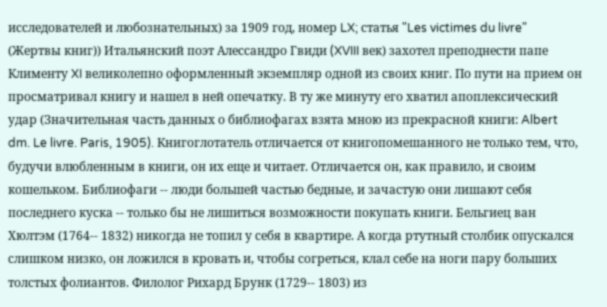исследователей и любознательных) за 1909 год, номер LX; статья "Les victimes du livre" (Жертвы книг)) Итальянский поэт Алессандро Гвиди (XVIII век) захотел преподнести папе Клименту XI великолепно оформленный экземпляр одной из своих книг. По пути на прием он просматривал книгу и нашел в ней опечатку. В ту же минуту его хватил апоплексический удар (Значительная часть данных о библиофагах взята мною из прекрасной книги: Albert dm. Le livre. Paris, 1905). Книгоглотатель отличается от книгопомешанного не только тем, что, будучи влюбленным в книги, он их еще и читает. Отличается он, как правило, и своим кошельком. Библиофаги -- люди большей частью бедные, и зачастую они лишают себя последнего куска -- только бы не лишиться возможности покупать книги. Бельгиец ван Хюлтэм (1764-- 1832) никогда не топил у себя в квартире. А когда ртутный столбик опускался слишком низко, он ложился в кровать и, чтобы согреться, клал себе на ноги пару больших толстых фолиантов. Филолог Рихард Брунк (1729-- 1803) из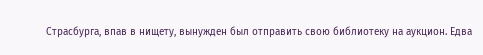Страсбурга, впав в нищету, вынужден был отправить свою библиотеку на аукцион. Едва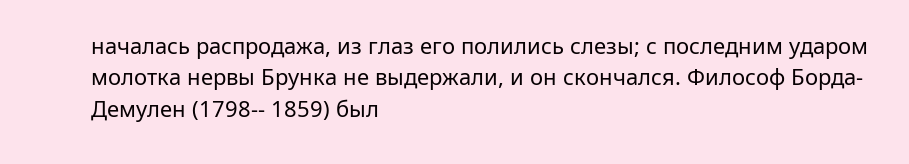началась распродажа, из глаз его полились слезы; с последним ударом молотка нервы Брунка не выдержали, и он скончался. Философ Борда-Демулен (1798-- 1859) был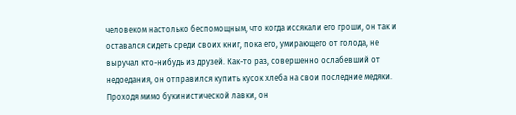человеком настолько беспомощным, что когда иссякали его гроши, он так и оставался сидеть среди своих книг, пока его, умирающего от голода, не выручал кто-нибудь из друзей. Как-то раз, совершенно ослабевший от недоедания, он отправился купить кусок хлеба на свои последние медяки. Проходя мимо букинистической лавки, он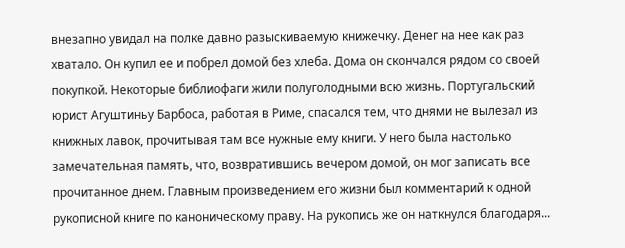внезапно увидал на полке давно разыскиваемую книжечку. Денег на нее как раз хватало. Он купил ее и побрел домой без хлеба. Дома он скончался рядом со своей покупкой. Некоторые библиофаги жили полуголодными всю жизнь. Португальский юрист Агуштиньу Барбоса, работая в Риме, спасался тем, что днями не вылезал из книжных лавок, прочитывая там все нужные ему книги. У него была настолько замечательная память, что, возвратившись вечером домой, он мог записать все прочитанное днем. Главным произведением его жизни был комментарий к одной рукописной книге по каноническому праву. На рукопись же он наткнулся благодаря...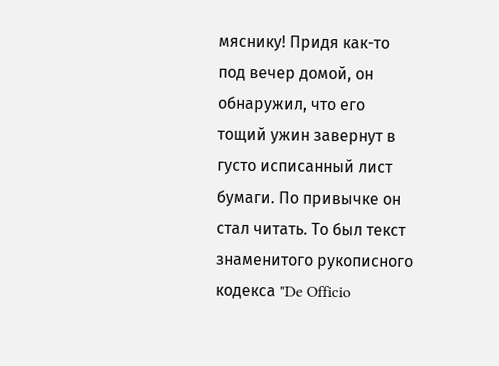мяснику! Придя как-то под вечер домой, он обнаружил, что его тощий ужин завернут в густо исписанный лист бумаги. По привычке он стал читать. То был текст знаменитого рукописного кодекса "De Officio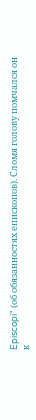Episcopi" (об обязанностях епископов). Сломя голову помчался он к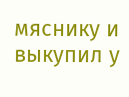мяснику и выкупил у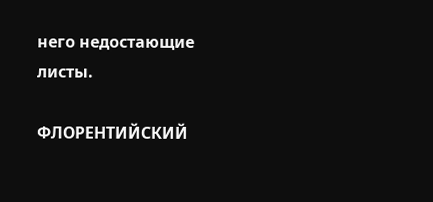него недостающие листы.

ФЛОРЕНТИЙСКИЙ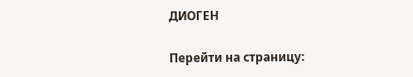ДИОГЕН

Перейти на страницу: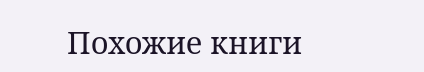Похожие книги